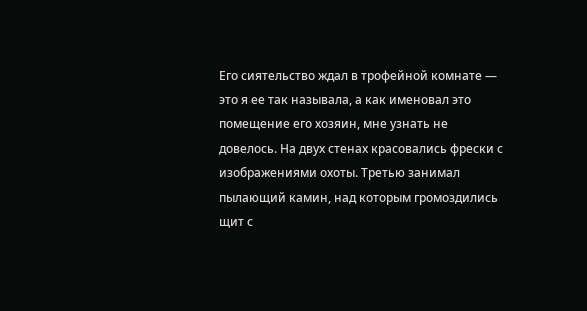Его сиятельство ждал в трофейной комнате — это я ее так называла, а как именовал это помещение его хозяин, мне узнать не довелось. На двух стенах красовались фрески с изображениями охоты. Третью занимал пылающий камин, над которым громоздились щит с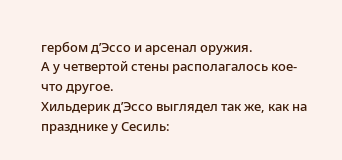гербом д’Эссо и арсенал оружия.
А у четвертой стены располагалось кое-что другое.
Хильдерик д’Эссо выглядел так же, как на празднике у Сесиль: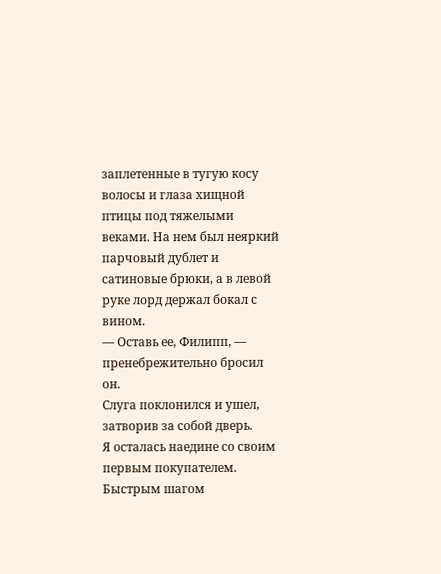заплетенные в тугую косу волосы и глаза хищной птицы под тяжелыми веками. На нем был неяркий парчовый дублет и сатиновые брюки, а в левой руке лорд держал бокал с вином.
— Оставь ее, Филипп, — пренебрежительно бросил он.
Слуга поклонился и ушел, затворив за собой дверь.
Я осталась наедине со своим первым покупателем.
Быстрым шагом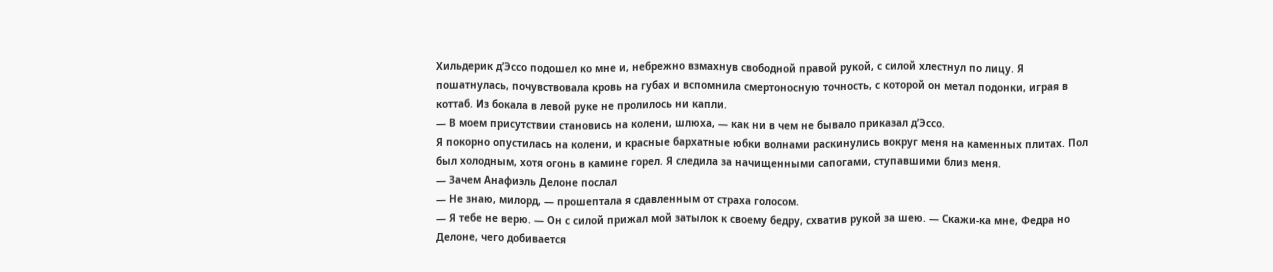Хильдерик д’Эссо подошел ко мне и, небрежно взмахнув свободной правой рукой, с силой хлестнул по лицу. Я пошатнулась, почувствовала кровь на губах и вспомнила смертоносную точность, с которой он метал подонки, играя в коттаб. Из бокала в левой руке не пролилось ни капли.
— В моем присутствии становись на колени, шлюха, — как ни в чем не бывало приказал д’Эссо.
Я покорно опустилась на колени, и красные бархатные юбки волнами раскинулись вокруг меня на каменных плитах. Пол был холодным, хотя огонь в камине горел. Я следила за начищенными сапогами, ступавшими близ меня.
— Зачем Анафиэль Делоне послал
— Не знаю, милорд, — прошептала я сдавленным от страха голосом.
— Я тебе не верю. — Он с силой прижал мой затылок к своему бедру, схватив рукой за шею. — Скажи-ка мне, Федра но Делоне, чего добивается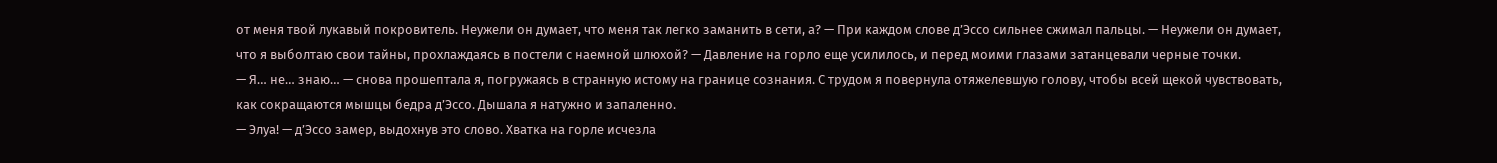от меня твой лукавый покровитель. Неужели он думает, что меня так легко заманить в сети, а? — При каждом слове д’Эссо сильнее сжимал пальцы. — Неужели он думает, что я выболтаю свои тайны, прохлаждаясь в постели с наемной шлюхой? — Давление на горло еще усилилось, и перед моими глазами затанцевали черные точки.
— Я… не… знаю… — снова прошептала я, погружаясь в странную истому на границе сознания. С трудом я повернула отяжелевшую голову, чтобы всей щекой чувствовать, как сокращаются мышцы бедра д’Эссо. Дышала я натужно и запаленно.
— Элуа! — д’Эссо замер, выдохнув это слово. Хватка на горле исчезла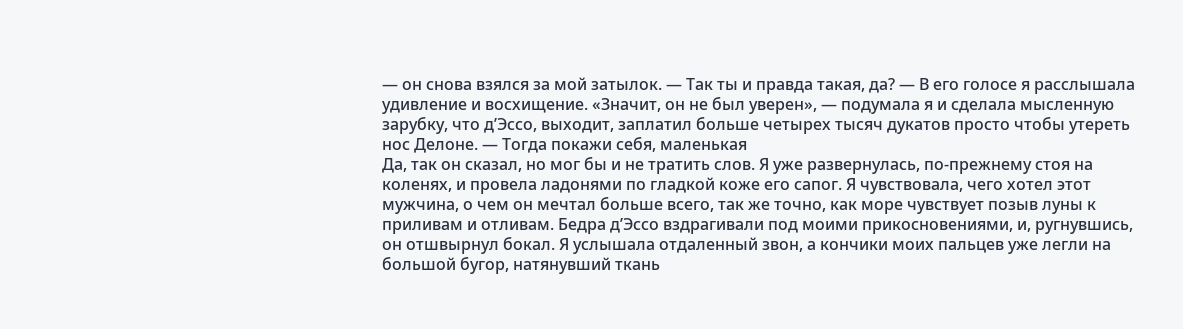— он снова взялся за мой затылок. — Так ты и правда такая, да? — В его голосе я расслышала удивление и восхищение. «Значит, он не был уверен», — подумала я и сделала мысленную зарубку, что д’Эссо, выходит, заплатил больше четырех тысяч дукатов просто чтобы утереть нос Делоне. — Тогда покажи себя, маленькая
Да, так он сказал, но мог бы и не тратить слов. Я уже развернулась, по-прежнему стоя на коленях, и провела ладонями по гладкой коже его сапог. Я чувствовала, чего хотел этот мужчина, о чем он мечтал больше всего, так же точно, как море чувствует позыв луны к приливам и отливам. Бедра д’Эссо вздрагивали под моими прикосновениями, и, ругнувшись, он отшвырнул бокал. Я услышала отдаленный звон, а кончики моих пальцев уже легли на большой бугор, натянувший ткань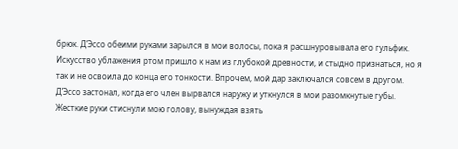брюк. Д’Эссо обеими руками зарылся в мои волосы, пока я расшнуровывала его гульфик.
Искусство ублажения ртом пришло к нам из глубокой древности, и стыдно признаться, но я так и не освоила до конца его тонкости. Впрочем, мой дар заключался совсем в другом. Д’Эссо застонал, когда его член вырвался наружу и уткнулся в мои разомкнутые губы. Жесткие руки стиснули мою голову, вынуждая взять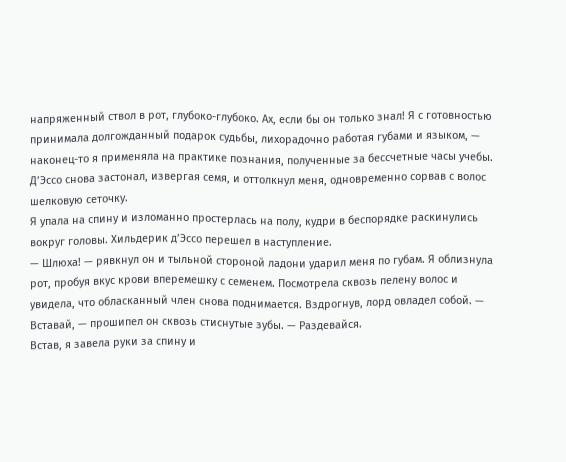напряженный ствол в рот, глубоко-глубоко. Ах, если бы он только знал! Я с готовностью принимала долгожданный подарок судьбы, лихорадочно работая губами и языком, — наконец-то я применяла на практике познания, полученные за бессчетные часы учебы.
Д’Эссо снова застонал, извергая семя, и оттолкнул меня, одновременно сорвав с волос шелковую сеточку.
Я упала на спину и изломанно простерлась на полу, кудри в беспорядке раскинулись вокруг головы. Хильдерик д’Эссо перешел в наступление.
— Шлюха! — рявкнул он и тыльной стороной ладони ударил меня по губам. Я облизнула рот, пробуя вкус крови вперемешку с семенем. Посмотрела сквозь пелену волос и увидела, что обласканный член снова поднимается. Вздрогнув, лорд овладел собой. — Вставай, — прошипел он сквозь стиснутые зубы. — Раздевайся.
Встав, я завела руки за спину и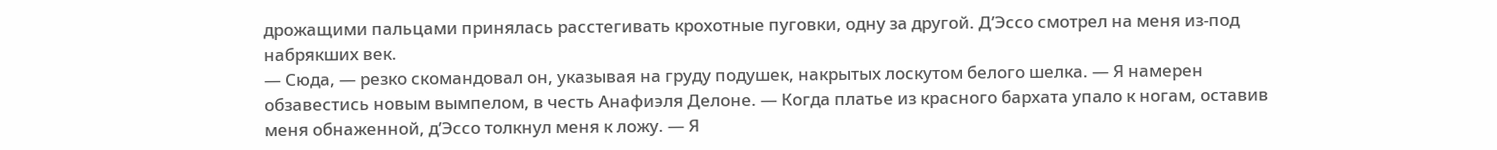дрожащими пальцами принялась расстегивать крохотные пуговки, одну за другой. Д’Эссо смотрел на меня из-под набрякших век.
— Сюда, — резко скомандовал он, указывая на груду подушек, накрытых лоскутом белого шелка. — Я намерен обзавестись новым вымпелом, в честь Анафиэля Делоне. — Когда платье из красного бархата упало к ногам, оставив меня обнаженной, д’Эссо толкнул меня к ложу. — Я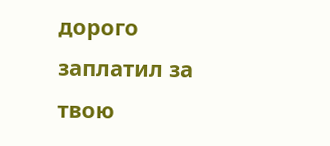дорого заплатил за твою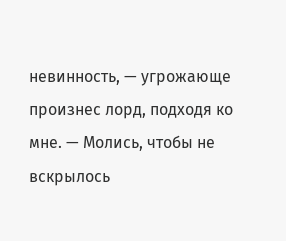невинность, — угрожающе произнес лорд, подходя ко мне. — Молись, чтобы не вскрылось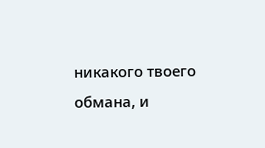никакого твоего обмана, и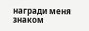награди меня знаком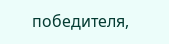победителя,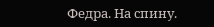Федра. На спину.